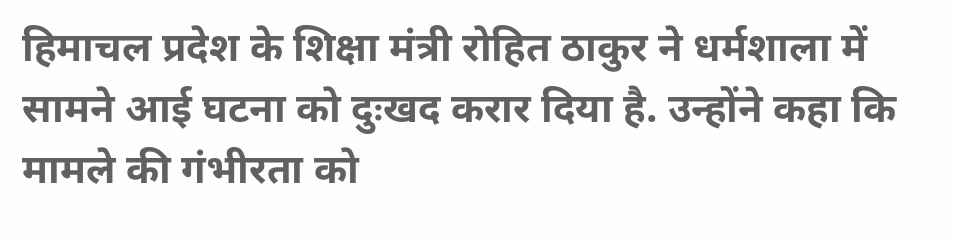हिमाचल प्रदेश के शिक्षा मंत्री रोहित ठाकुर ने धर्मशाला में सामने आई घटना को दुःखद करार दिया है. उन्होंने कहा कि मामले की गंभीरता को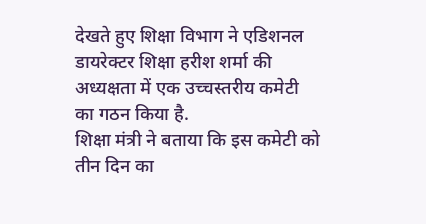देखते हुए शिक्षा विभाग ने एडिशनल डायरेक्टर शिक्षा हरीश शर्मा की अध्यक्षता में एक उच्चस्तरीय कमेटी का गठन किया है.
शिक्षा मंत्री ने बताया कि इस कमेटी को तीन दिन का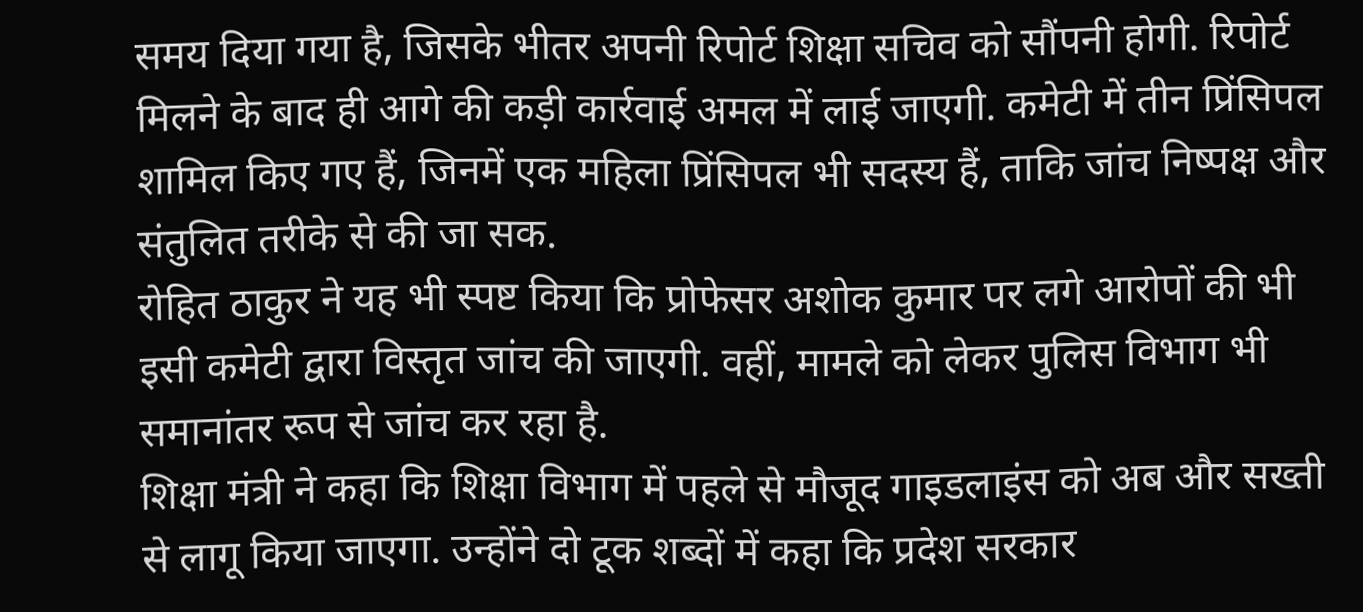समय दिया गया है, जिसके भीतर अपनी रिपोर्ट शिक्षा सचिव को सौंपनी होगी. रिपोर्ट मिलने के बाद ही आगे की कड़ी कार्रवाई अमल में लाई जाएगी. कमेटी में तीन प्रिंसिपल शामिल किए गए हैं, जिनमें एक महिला प्रिंसिपल भी सदस्य हैं, ताकि जांच निष्पक्ष और संतुलित तरीके से की जा सक.
रोहित ठाकुर ने यह भी स्पष्ट किया कि प्रोफेसर अशोक कुमार पर लगे आरोपों की भी इसी कमेटी द्वारा विस्तृत जांच की जाएगी. वहीं, मामले को लेकर पुलिस विभाग भी समानांतर रूप से जांच कर रहा है.
शिक्षा मंत्री ने कहा कि शिक्षा विभाग में पहले से मौजूद गाइडलाइंस को अब और सख्ती से लागू किया जाएगा. उन्होंने दो टूक शब्दों में कहा कि प्रदेश सरकार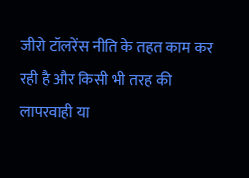जीरो टॉलरेंस नीति के तहत काम कर रही है और किसी भी तरह की लापरवाही या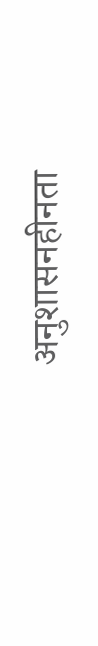अनुशासनहीनता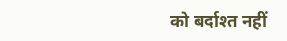को बर्दाश्त नहीं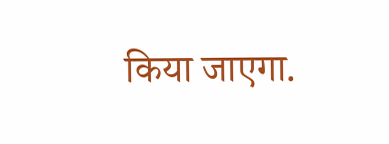किया जाएगा.